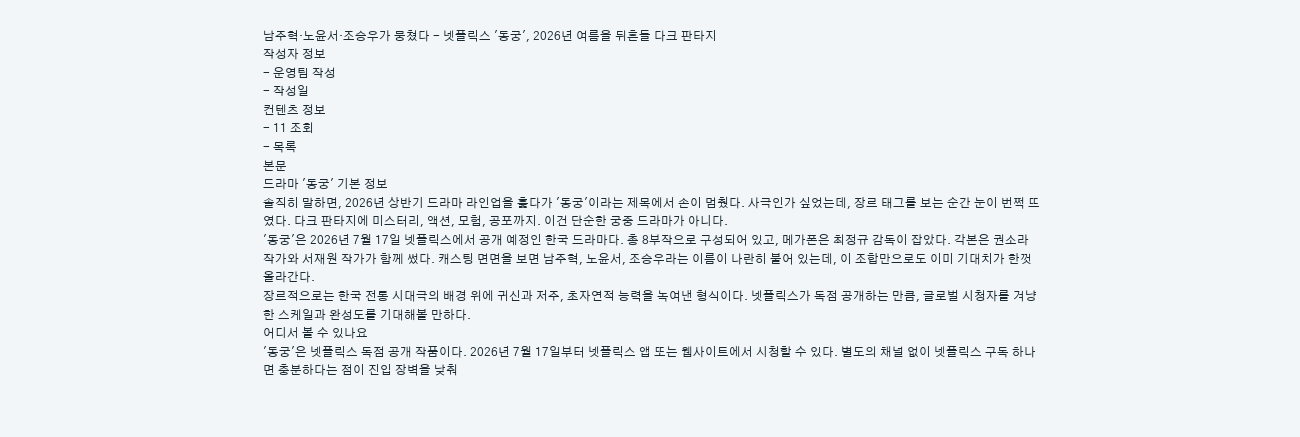남주혁·노윤서·조승우가 뭉쳤다 - 넷플릭스 '동궁', 2026년 여름을 뒤흔들 다크 판타지
작성자 정보
- 운영팀 작성
- 작성일
컨텐츠 정보
- 11 조회
- 목록
본문
드라마 '동궁' 기본 정보
솔직히 말하면, 2026년 상반기 드라마 라인업을 훑다가 '동궁'이라는 제목에서 손이 멈췄다. 사극인가 싶었는데, 장르 태그를 보는 순간 눈이 번쩍 뜨였다. 다크 판타지에 미스터리, 액션, 모험, 공포까지. 이건 단순한 궁중 드라마가 아니다.
'동궁'은 2026년 7월 17일 넷플릭스에서 공개 예정인 한국 드라마다. 총 8부작으로 구성되어 있고, 메가폰은 최정규 감독이 잡았다. 각본은 권소라 작가와 서재원 작가가 함께 썼다. 캐스팅 면면을 보면 남주혁, 노윤서, 조승우라는 이름이 나란히 붙어 있는데, 이 조합만으로도 이미 기대치가 한껏 올라간다.
장르적으로는 한국 전통 시대극의 배경 위에 귀신과 저주, 초자연적 능력을 녹여낸 형식이다. 넷플릭스가 독점 공개하는 만큼, 글로벌 시청자를 겨냥한 스케일과 완성도를 기대해볼 만하다.
어디서 볼 수 있나요
'동궁'은 넷플릭스 독점 공개 작품이다. 2026년 7월 17일부터 넷플릭스 앱 또는 웹사이트에서 시청할 수 있다. 별도의 채널 없이 넷플릭스 구독 하나면 충분하다는 점이 진입 장벽을 낮춰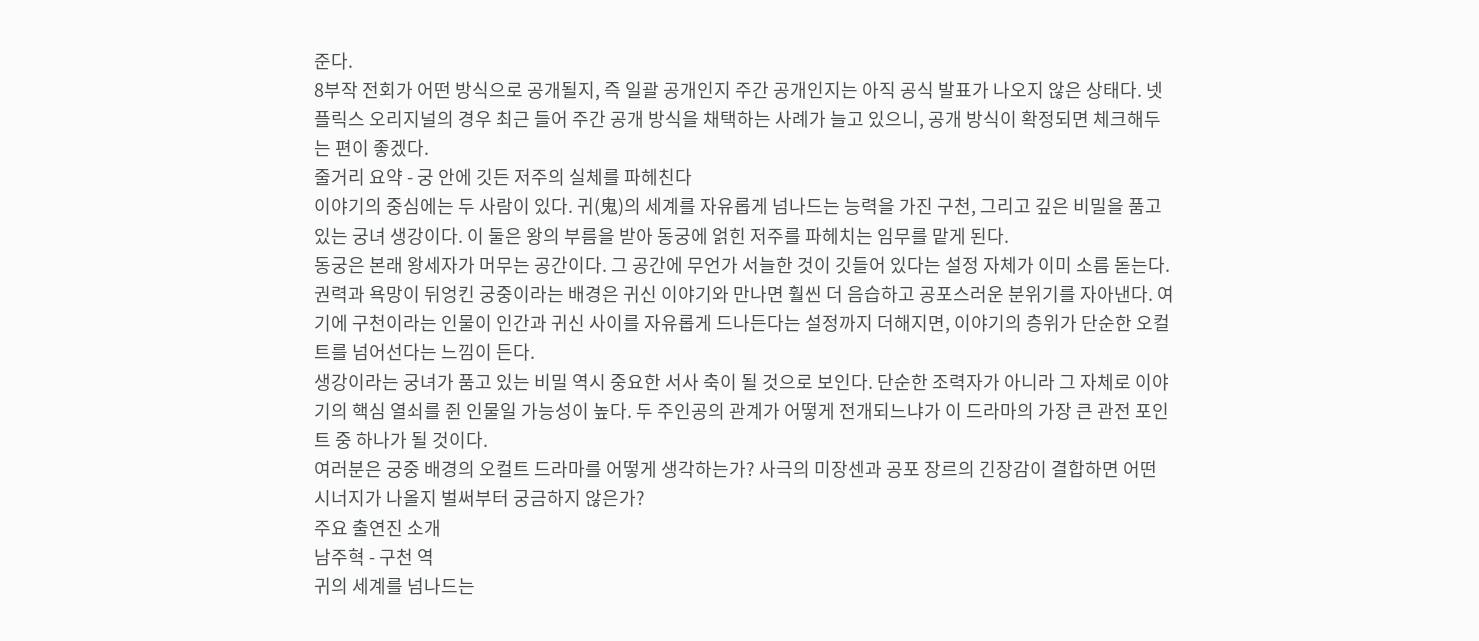준다.
8부작 전회가 어떤 방식으로 공개될지, 즉 일괄 공개인지 주간 공개인지는 아직 공식 발표가 나오지 않은 상태다. 넷플릭스 오리지널의 경우 최근 들어 주간 공개 방식을 채택하는 사례가 늘고 있으니, 공개 방식이 확정되면 체크해두는 편이 좋겠다.
줄거리 요약 - 궁 안에 깃든 저주의 실체를 파헤친다
이야기의 중심에는 두 사람이 있다. 귀(⻤)의 세계를 자유롭게 넘나드는 능력을 가진 구천, 그리고 깊은 비밀을 품고 있는 궁녀 생강이다. 이 둘은 왕의 부름을 받아 동궁에 얽힌 저주를 파헤치는 임무를 맡게 된다.
동궁은 본래 왕세자가 머무는 공간이다. 그 공간에 무언가 서늘한 것이 깃들어 있다는 설정 자체가 이미 소름 돋는다. 권력과 욕망이 뒤엉킨 궁중이라는 배경은 귀신 이야기와 만나면 훨씬 더 음습하고 공포스러운 분위기를 자아낸다. 여기에 구천이라는 인물이 인간과 귀신 사이를 자유롭게 드나든다는 설정까지 더해지면, 이야기의 층위가 단순한 오컬트를 넘어선다는 느낌이 든다.
생강이라는 궁녀가 품고 있는 비밀 역시 중요한 서사 축이 될 것으로 보인다. 단순한 조력자가 아니라 그 자체로 이야기의 핵심 열쇠를 쥔 인물일 가능성이 높다. 두 주인공의 관계가 어떻게 전개되느냐가 이 드라마의 가장 큰 관전 포인트 중 하나가 될 것이다.
여러분은 궁중 배경의 오컬트 드라마를 어떻게 생각하는가? 사극의 미장센과 공포 장르의 긴장감이 결합하면 어떤 시너지가 나올지 벌써부터 궁금하지 않은가?
주요 출연진 소개
남주혁 - 구천 역
귀의 세계를 넘나드는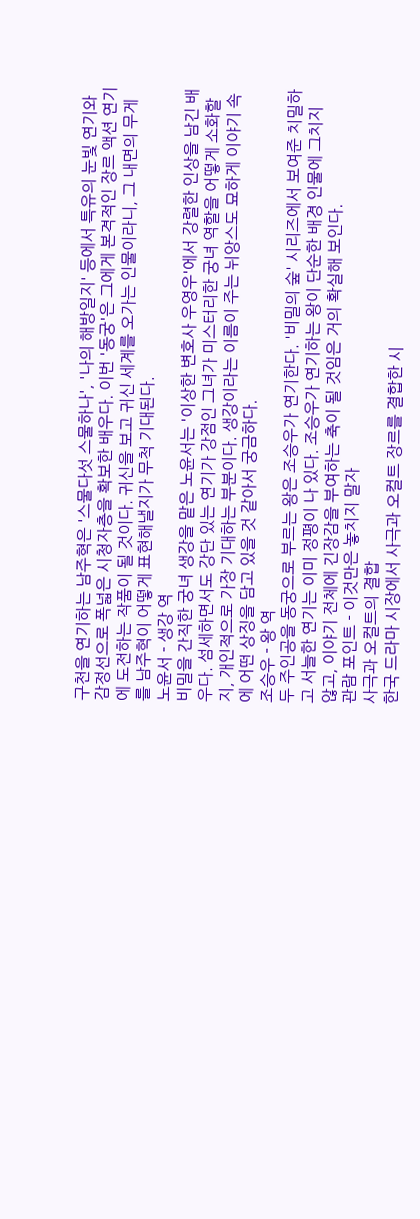구천을 연기하는 남주혁은 '스물다섯 스물하나', '나의 해방일지' 등에서 특유의 눈빛 연기와 감정선으로 폭넓은 시청자층을 확보한 배우다. 이번 '동궁'은 그에게 본격적인 장르 액션 연기에 도전하는 작품이 될 것이다. 귀신을 보고 귀신 세계를 오가는 인물이라니, 그 내면의 무게를 남주혁이 어떻게 표현해낼지가 무척 기대된다.
노윤서 - 생강 역
비밀을 간직한 궁녀 생강을 맡은 노윤서는 '이상한 변호사 우영우'에서 강렬한 인상을 남긴 배우다. 섬세하면서도 강단 있는 연기가 강점인 그녀가 미스터리한 궁녀 역할을 어떻게 소화할지, 개인적으로 가장 기대하는 부분이다. 생강이라는 이름이 주는 뉘앙스도 묘하게 이야기 속에 어떤 상징을 담고 있을 것 같아서 궁금하다.
조승우 - 왕 역
두 주인공을 동궁으로 부르는 왕은 조승우가 연기한다. '비밀의 숲' 시리즈에서 보여준 치밀하고 서늘한 연기는 이미 정평이 나 있다. 조승우가 연기하는 왕이 단순한 배경 인물에 그치지 않고, 이야기 전체에 긴장감을 부여하는 축이 될 것임은 거의 확실해 보인다.
관람 포인트 - 이것만은 놓치지 말자
사극과 오컬트의 결합
한국 드라마 시장에서 사극과 오컬트 장르를 결합한 시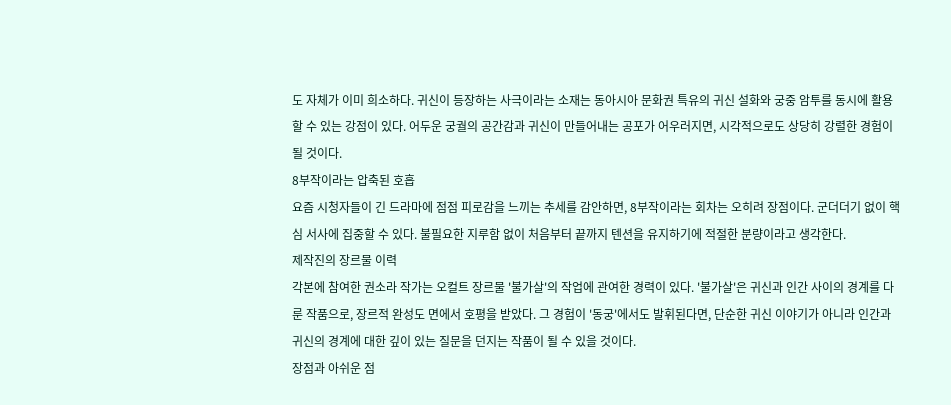도 자체가 이미 희소하다. 귀신이 등장하는 사극이라는 소재는 동아시아 문화권 특유의 귀신 설화와 궁중 암투를 동시에 활용할 수 있는 강점이 있다. 어두운 궁궐의 공간감과 귀신이 만들어내는 공포가 어우러지면, 시각적으로도 상당히 강렬한 경험이 될 것이다.
8부작이라는 압축된 호흡
요즘 시청자들이 긴 드라마에 점점 피로감을 느끼는 추세를 감안하면, 8부작이라는 회차는 오히려 장점이다. 군더더기 없이 핵심 서사에 집중할 수 있다. 불필요한 지루함 없이 처음부터 끝까지 텐션을 유지하기에 적절한 분량이라고 생각한다.
제작진의 장르물 이력
각본에 참여한 권소라 작가는 오컬트 장르물 '불가살'의 작업에 관여한 경력이 있다. '불가살'은 귀신과 인간 사이의 경계를 다룬 작품으로, 장르적 완성도 면에서 호평을 받았다. 그 경험이 '동궁'에서도 발휘된다면, 단순한 귀신 이야기가 아니라 인간과 귀신의 경계에 대한 깊이 있는 질문을 던지는 작품이 될 수 있을 것이다.
장점과 아쉬운 점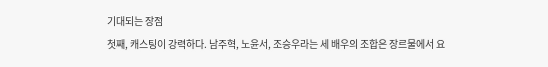기대되는 장점
첫째, 캐스팅이 강력하다. 남주혁, 노윤서, 조승우라는 세 배우의 조합은 장르물에서 요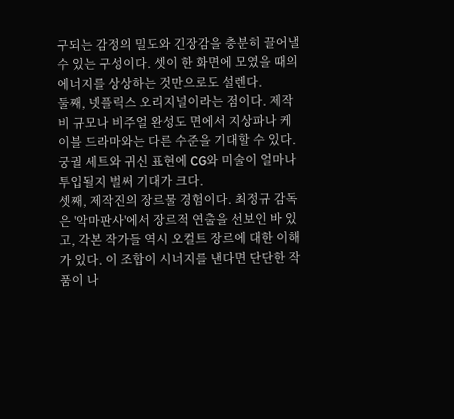구되는 감정의 밀도와 긴장감을 충분히 끌어낼 수 있는 구성이다. 셋이 한 화면에 모였을 때의 에너지를 상상하는 것만으로도 설렌다.
둘째, 넷플릭스 오리지널이라는 점이다. 제작비 규모나 비주얼 완성도 면에서 지상파나 케이블 드라마와는 다른 수준을 기대할 수 있다. 궁궐 세트와 귀신 표현에 CG와 미술이 얼마나 투입될지 벌써 기대가 크다.
셋째, 제작진의 장르물 경험이다. 최정규 감독은 '악마판사'에서 장르적 연출을 선보인 바 있고, 각본 작가들 역시 오컬트 장르에 대한 이해가 있다. 이 조합이 시너지를 낸다면 단단한 작품이 나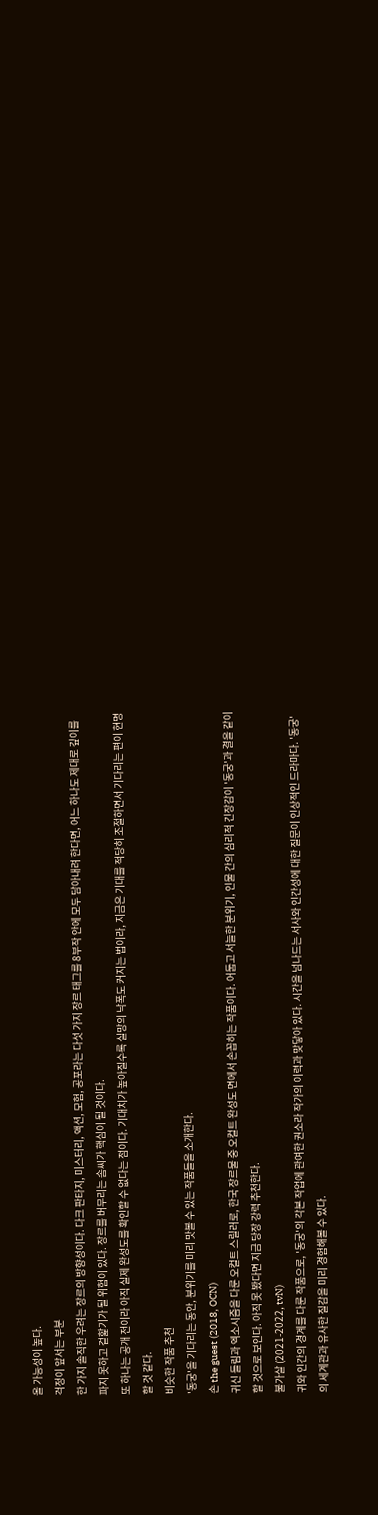올 가능성이 높다.
걱정이 앞서는 부분
한 가지 솔직한 우려는 장르의 방향성이다. 다크 판타지, 미스터리, 액션, 모험, 공포라는 다섯 가지 장르 태그를 8부작 안에 모두 담아내려 한다면, 어느 하나도 제대로 깊이를 파지 못하고 겉핥기가 될 위험이 있다. 장르를 버무리는 솜씨가 핵심이 될 것이다.
또 하나는 공개 전이라 아직 실제 완성도를 확인할 수 없다는 점이다. 기대치가 높아질수록 실망의 낙폭도 커지는 법이라, 지금은 기대를 적당히 조절하면서 기다리는 편이 현명할 것 같다.
비슷한 작품 추천
'동궁'을 기다리는 동안, 분위기를 미리 맛볼 수 있는 작품들을 소개한다.
손 the guest (2018, OCN)
귀신 들림과 엑소시즘을 다룬 오컬트 스릴러로, 한국 장르물 중 오컬트 완성도 면에서 손꼽히는 작품이다. 어둡고 서늘한 분위기, 인물 간의 심리적 긴장감이 '동궁'과 결을 같이할 것으로 보인다. 아직 못 봤다면 지금 당장 강력 추천한다.
불가살 (2021-2022, tvN)
귀와 인간의 경계를 다룬 작품으로, '동궁'의 각본 작업에 관여한 권소라 작가의 이력과 맞닿아 있다. 시간을 넘나드는 서사와 인간성에 대한 질문이 인상적인 드라마다. '동궁'의 세계관과 유사한 질감을 미리 경험해볼 수 있다.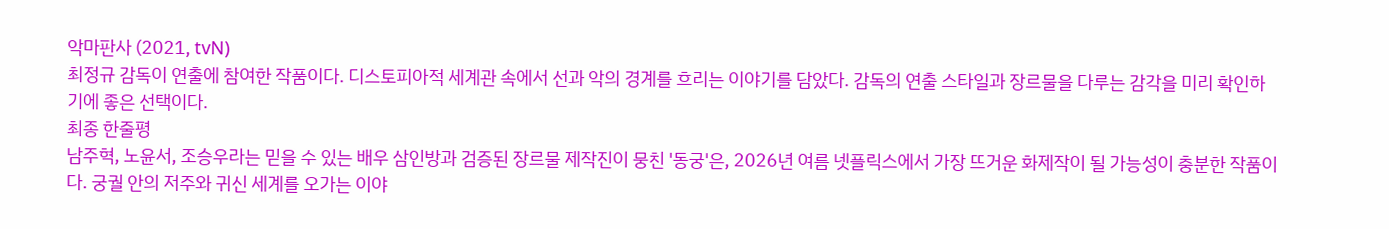악마판사 (2021, tvN)
최정규 감독이 연출에 참여한 작품이다. 디스토피아적 세계관 속에서 선과 악의 경계를 흐리는 이야기를 담았다. 감독의 연출 스타일과 장르물을 다루는 감각을 미리 확인하기에 좋은 선택이다.
최종 한줄평
남주혁, 노윤서, 조승우라는 믿을 수 있는 배우 삼인방과 검증된 장르물 제작진이 뭉친 '동궁'은, 2026년 여름 넷플릭스에서 가장 뜨거운 화제작이 될 가능성이 충분한 작품이다. 궁궐 안의 저주와 귀신 세계를 오가는 이야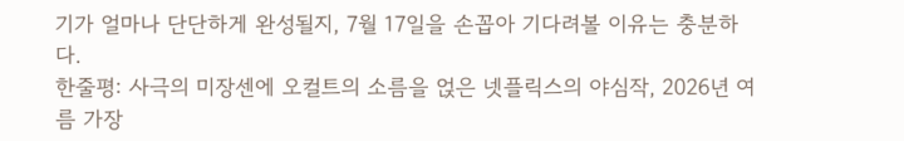기가 얼마나 단단하게 완성될지, 7월 17일을 손꼽아 기다려볼 이유는 충분하다.
한줄평: 사극의 미장센에 오컬트의 소름을 얹은 넷플릭스의 야심작, 2026년 여름 가장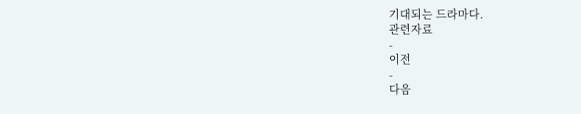기대되는 드라마다.
관련자료
-
이전
-
다음